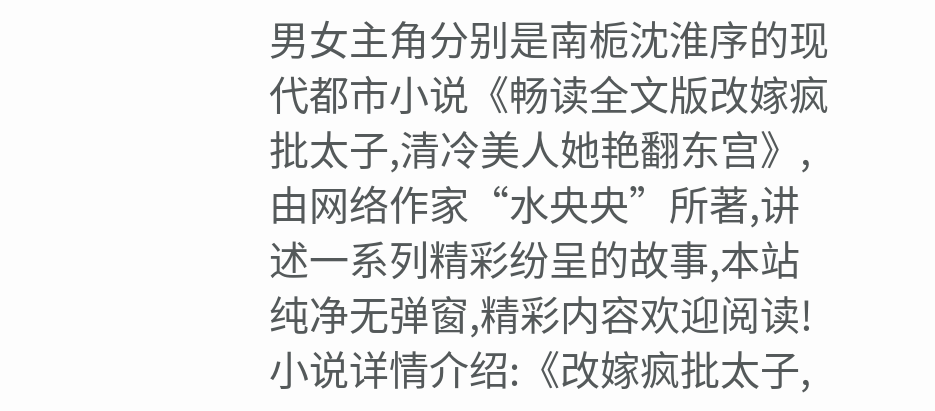男女主角分别是南栀沈淮序的现代都市小说《畅读全文版改嫁疯批太子,清冷美人她艳翻东宫》,由网络作家“水央央”所著,讲述一系列精彩纷呈的故事,本站纯净无弹窗,精彩内容欢迎阅读!小说详情介绍:《改嫁疯批太子,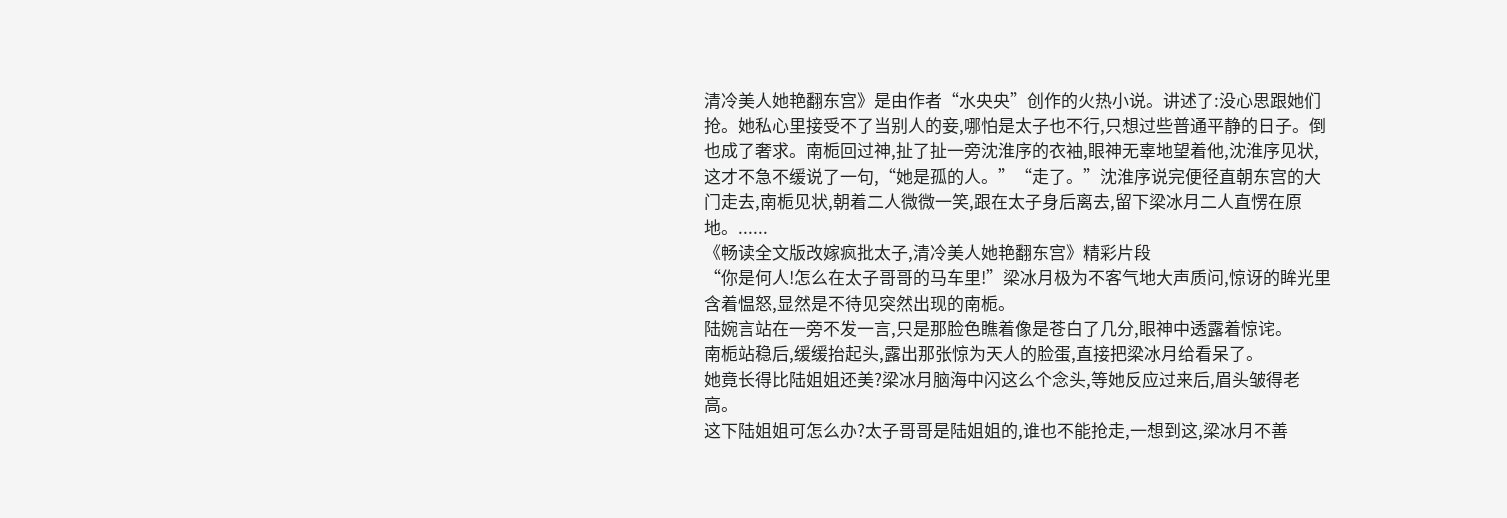清冷美人她艳翻东宫》是由作者“水央央”创作的火热小说。讲述了:没心思跟她们抢。她私心里接受不了当别人的妾,哪怕是太子也不行,只想过些普通平静的日子。倒也成了奢求。南栀回过神,扯了扯一旁沈淮序的衣袖,眼神无辜地望着他,沈淮序见状,这才不急不缓说了一句,“她是孤的人。”“走了。”沈淮序说完便径直朝东宫的大门走去,南栀见状,朝着二人微微一笑,跟在太子身后离去,留下梁冰月二人直愣在原地。......
《畅读全文版改嫁疯批太子,清冷美人她艳翻东宫》精彩片段
“你是何人!怎么在太子哥哥的马车里!”梁冰月极为不客气地大声质问,惊讶的眸光里含着愠怒,显然是不待见突然出现的南栀。
陆婉言站在一旁不发一言,只是那脸色瞧着像是苍白了几分,眼神中透露着惊诧。
南栀站稳后,缓缓抬起头,露出那张惊为天人的脸蛋,直接把梁冰月给看呆了。
她竟长得比陆姐姐还美?梁冰月脑海中闪这么个念头,等她反应过来后,眉头皱得老高。
这下陆姐姐可怎么办?太子哥哥是陆姐姐的,谁也不能抢走,一想到这,梁冰月不善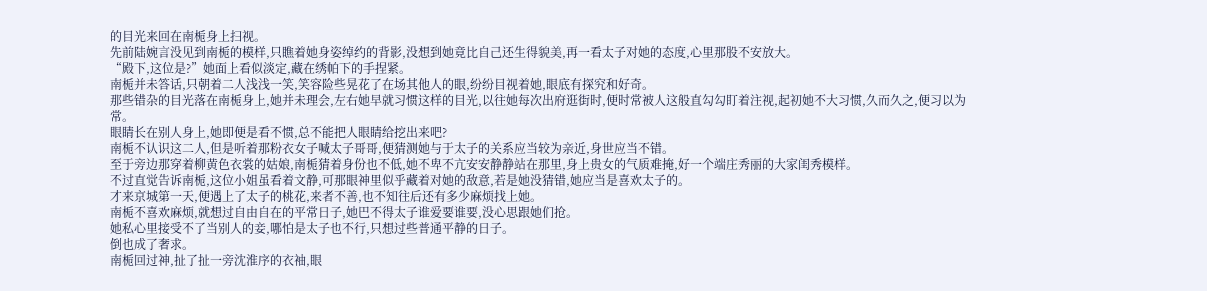的目光来回在南栀身上扫视。
先前陆婉言没见到南栀的模样,只瞧着她身姿绰约的背影,没想到她竟比自己还生得貌美,再一看太子对她的态度,心里那股不安放大。
“殿下,这位是?”她面上看似淡定,藏在绣帕下的手捏紧。
南栀并未答话,只朝着二人浅浅一笑,笑容险些晃花了在场其他人的眼,纷纷目视着她,眼底有探究和好奇。
那些错杂的目光落在南栀身上,她并未理会,左右她早就习惯这样的目光,以往她每次出府逛街时,便时常被人这般直勾勾盯着注视,起初她不大习惯,久而久之,便习以为常。
眼睛长在别人身上,她即便是看不惯,总不能把人眼睛给挖出来吧?
南栀不认识这二人,但是听着那粉衣女子喊太子哥哥,便猜测她与于太子的关系应当较为亲近,身世应当不错。
至于旁边那穿着柳黄色衣裳的姑娘,南栀猜着身份也不低,她不卑不亢安安静静站在那里,身上贵女的气质难掩,好一个端庄秀丽的大家闺秀模样。
不过直觉告诉南栀,这位小姐虽看着文静,可那眼神里似乎藏着对她的敌意,若是她没猜错,她应当是喜欢太子的。
才来京城第一天,便遇上了太子的桃花,来者不善,也不知往后还有多少麻烦找上她。
南栀不喜欢麻烦,就想过自由自在的平常日子,她巴不得太子谁爱要谁要,没心思跟她们抢。
她私心里接受不了当别人的妾,哪怕是太子也不行,只想过些普通平静的日子。
倒也成了奢求。
南栀回过神,扯了扯一旁沈淮序的衣袖,眼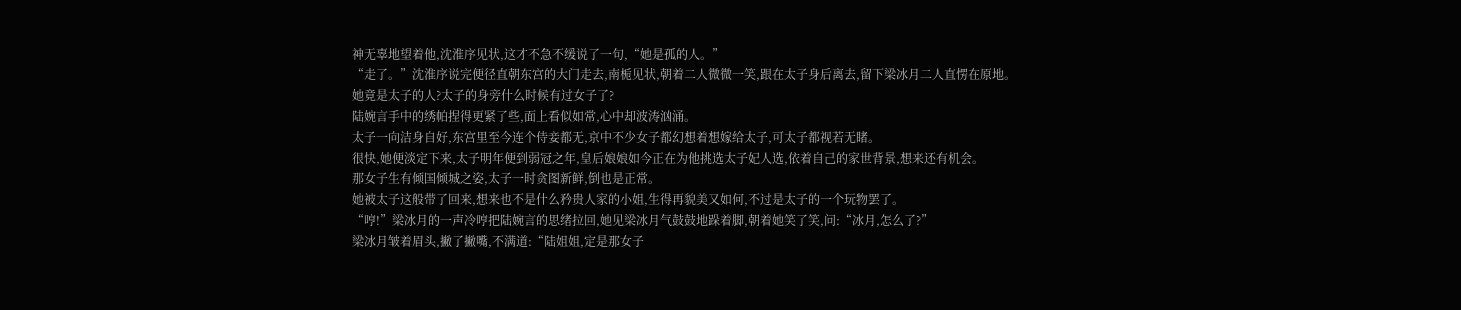神无辜地望着他,沈淮序见状,这才不急不缓说了一句,“她是孤的人。”
“走了。”沈淮序说完便径直朝东宫的大门走去,南栀见状,朝着二人微微一笑,跟在太子身后离去,留下梁冰月二人直愣在原地。
她竟是太子的人?太子的身旁什么时候有过女子了?
陆婉言手中的绣帕捏得更紧了些,面上看似如常,心中却波涛汹涌。
太子一向洁身自好,东宫里至今连个侍妾都无,京中不少女子都幻想着想嫁给太子,可太子都视若无睹。
很快,她便淡定下来,太子明年便到弱冠之年,皇后娘娘如今正在为他挑选太子妃人选,依着自己的家世背景,想来还有机会。
那女子生有倾国倾城之姿,太子一时贪图新鲜,倒也是正常。
她被太子这般带了回来,想来也不是什么矜贵人家的小姐,生得再貌美又如何,不过是太子的一个玩物罢了。
“哼!”梁冰月的一声冷哼把陆婉言的思绪拉回,她见梁冰月气鼓鼓地跺着脚,朝着她笑了笑,问:“冰月,怎么了?”
梁冰月皱着眉头,撇了撇嘴,不满道:“陆姐姐,定是那女子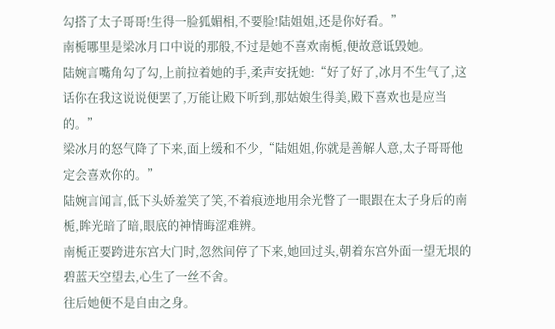勾搭了太子哥哥!生得一脸狐媚相,不要脸!陆姐姐,还是你好看。”
南栀哪里是梁冰月口中说的那般,不过是她不喜欢南栀,便故意诋毁她。
陆婉言嘴角勾了勾,上前拉着她的手,柔声安抚她:“好了好了,冰月不生气了,这话你在我这说说便罢了,万能让殿下听到,那姑娘生得美,殿下喜欢也是应当的。”
梁冰月的怒气降了下来,面上缓和不少,“陆姐姐,你就是善解人意,太子哥哥他定会喜欢你的。”
陆婉言闻言,低下头娇羞笑了笑,不着痕迹地用余光瞥了一眼跟在太子身后的南栀,眸光暗了暗,眼底的神情晦涩难辨。
南栀正要跨进东宫大门时,忽然间停了下来,她回过头,朝着东宫外面一望无垠的碧蓝天空望去,心生了一丝不舍。
往后她便不是自由之身。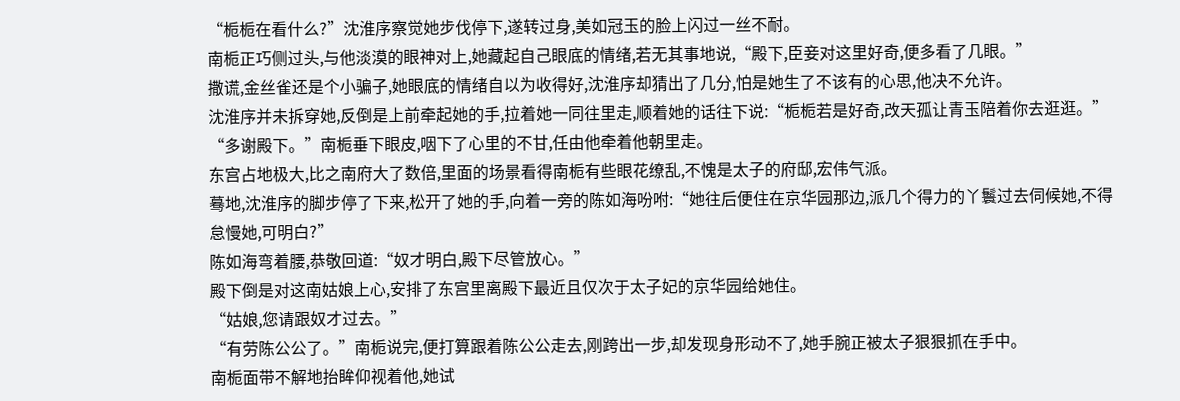“栀栀在看什么?”沈淮序察觉她步伐停下,遂转过身,美如冠玉的脸上闪过一丝不耐。
南栀正巧侧过头,与他淡漠的眼神对上,她藏起自己眼底的情绪,若无其事地说,“殿下,臣妾对这里好奇,便多看了几眼。”
撒谎,金丝雀还是个小骗子,她眼底的情绪自以为收得好,沈淮序却猜出了几分,怕是她生了不该有的心思,他决不允许。
沈淮序并未拆穿她,反倒是上前牵起她的手,拉着她一同往里走,顺着她的话往下说:“栀栀若是好奇,改天孤让青玉陪着你去逛逛。”
“多谢殿下。”南栀垂下眼皮,咽下了心里的不甘,任由他牵着他朝里走。
东宫占地极大,比之南府大了数倍,里面的场景看得南栀有些眼花缭乱,不愧是太子的府邸,宏伟气派。
蓦地,沈淮序的脚步停了下来,松开了她的手,向着一旁的陈如海吩咐:“她往后便住在京华园那边,派几个得力的丫鬟过去伺候她,不得怠慢她,可明白?”
陈如海弯着腰,恭敬回道:“奴才明白,殿下尽管放心。”
殿下倒是对这南姑娘上心,安排了东宫里离殿下最近且仅次于太子妃的京华园给她住。
“姑娘,您请跟奴才过去。”
“有劳陈公公了。”南栀说完,便打算跟着陈公公走去,刚跨出一步,却发现身形动不了,她手腕正被太子狠狠抓在手中。
南栀面带不解地抬眸仰视着他,她试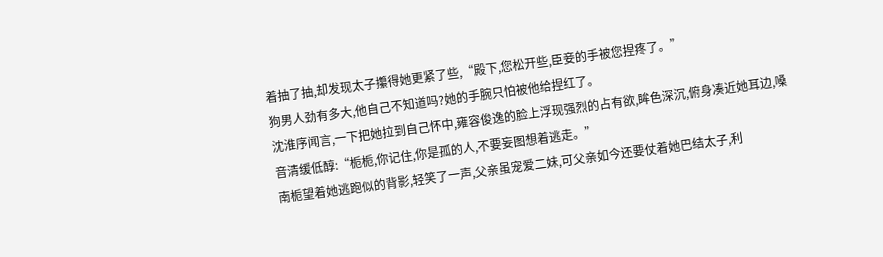着抽了抽,却发现太子攥得她更紧了些,“殿下,您松开些,臣妾的手被您捏疼了。”
狗男人劲有多大,他自己不知道吗?她的手腕只怕被他给捏红了。
沈淮序闻言,一下把她拉到自己怀中,雍容俊逸的脸上浮现强烈的占有欲,眸色深沉,俯身凑近她耳边,嗓音清缓低醇:“栀栀,你记住,你是孤的人,不要妄图想着逃走。”
南栀望着她逃跑似的背影,轻笑了一声,父亲虽宠爱二妹,可父亲如今还要仗着她巴结太子,利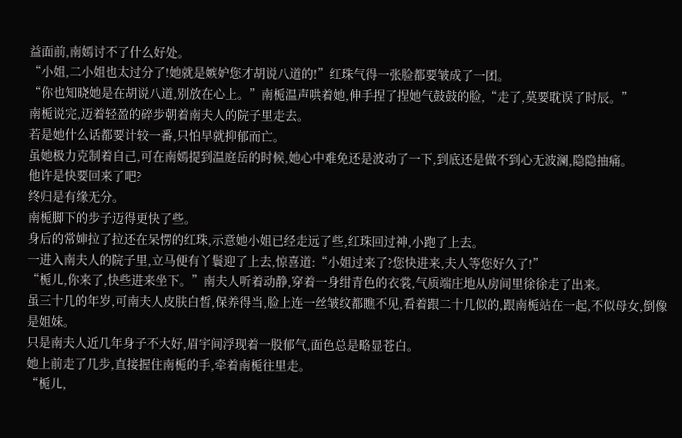益面前,南嫣讨不了什么好处。
“小姐,二小姐也太过分了!她就是嫉妒您才胡说八道的!”红珠气得一张脸都要皱成了一团。
“你也知晓她是在胡说八道,别放在心上。”南栀温声哄着她,伸手捏了捏她气鼓鼓的脸,“走了,莫要耽误了时辰。”
南栀说完,迈着轻盈的碎步朝着南夫人的院子里走去。
若是她什么话都要计较一番,只怕早就抑郁而亡。
虽她极力克制着自己,可在南嫣提到温庭岳的时候,她心中难免还是波动了一下,到底还是做不到心无波澜,隐隐抽痛。
他许是快要回来了吧?
终归是有缘无分。
南栀脚下的步子迈得更快了些。
身后的常婶拉了拉还在呆愣的红珠,示意她小姐已经走远了些,红珠回过神,小跑了上去。
一进入南夫人的院子里,立马便有丫鬟迎了上去,惊喜道:“小姐过来了?您快进来,夫人等您好久了!”
“栀儿,你来了,快些进来坐下。”南夫人听着动静,穿着一身绀青色的衣裳,气质端庄地从房间里徐徐走了出来。
虽三十几的年岁,可南夫人皮肤白皙,保养得当,脸上连一丝皱纹都瞧不见,看着跟二十几似的,跟南栀站在一起,不似母女,倒像是姐妹。
只是南夫人近几年身子不大好,眉宇间浮现着一股郁气,面色总是略显苍白。
她上前走了几步,直接握住南栀的手,牵着南栀往里走。
“栀儿,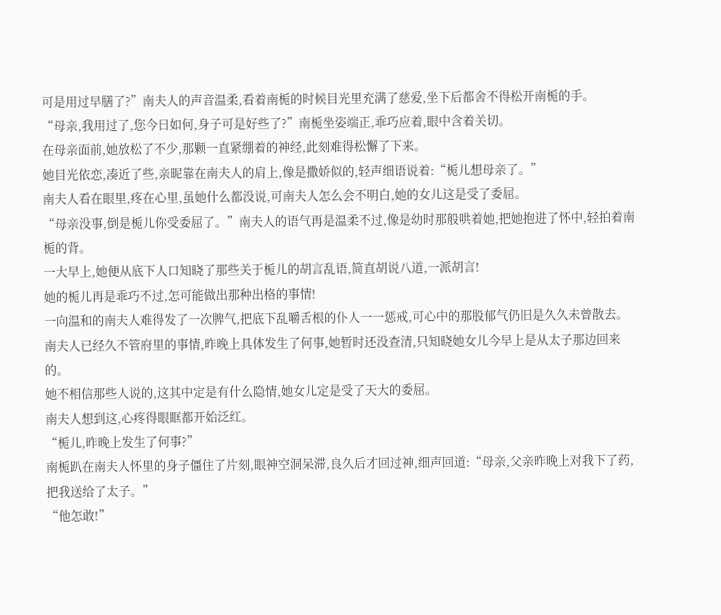可是用过早膳了?”南夫人的声音温柔,看着南栀的时候目光里充满了慈爱,坐下后都舍不得松开南栀的手。
“母亲,我用过了,您今日如何,身子可是好些了?”南栀坐姿端正,乖巧应着,眼中含着关切。
在母亲面前,她放松了不少,那颗一直紧绷着的神经,此刻难得松懈了下来。
她目光依恋,凑近了些,亲昵靠在南夫人的肩上,像是撒娇似的,轻声细语说着:“栀儿想母亲了。”
南夫人看在眼里,疼在心里,虽她什么都没说,可南夫人怎么会不明白,她的女儿这是受了委屈。
“母亲没事,倒是栀儿你受委屈了。”南夫人的语气再是温柔不过,像是幼时那般哄着她,把她抱进了怀中,轻拍着南栀的背。
一大早上,她便从底下人口知晓了那些关于栀儿的胡言乱语,简直胡说八道,一派胡言!
她的栀儿再是乖巧不过,怎可能做出那种出格的事情!
一向温和的南夫人难得发了一次脾气,把底下乱嚼舌根的仆人一一惩戒,可心中的那股郁气仍旧是久久未曾散去。
南夫人已经久不管府里的事情,昨晚上具体发生了何事,她暂时还没查清,只知晓她女儿今早上是从太子那边回来的。
她不相信那些人说的,这其中定是有什么隐情,她女儿定是受了天大的委屈。
南夫人想到这,心疼得眼眶都开始泛红。
“栀儿,昨晚上发生了何事?”
南栀趴在南夫人怀里的身子僵住了片刻,眼神空洞呆滞,良久后才回过神,细声回道:“母亲,父亲昨晚上对我下了药,把我送给了太子。”
“他怎敢!”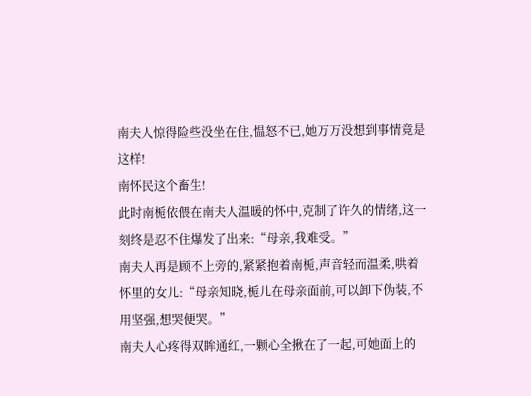南夫人惊得险些没坐在住,愠怒不已,她万万没想到事情竟是这样!
南怀民这个畜生!
此时南栀依偎在南夫人温暖的怀中,克制了许久的情绪,这一刻终是忍不住爆发了出来:“母亲,我难受。”
南夫人再是顾不上旁的,紧紧抱着南栀,声音轻而温柔,哄着怀里的女儿:“母亲知晓,栀儿在母亲面前,可以卸下伪装,不用坚强,想哭便哭。”
南夫人心疼得双眸通红,一颗心全揪在了一起,可她面上的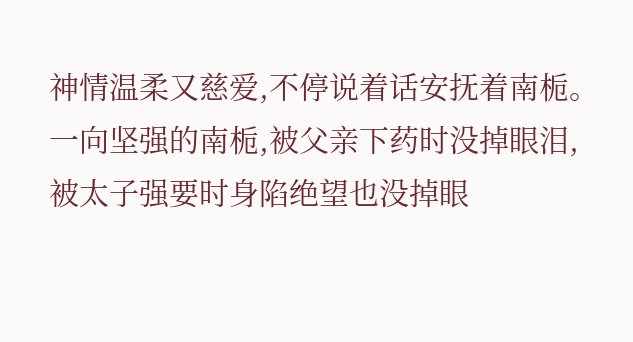神情温柔又慈爱,不停说着话安抚着南栀。
一向坚强的南栀,被父亲下药时没掉眼泪,被太子强要时身陷绝望也没掉眼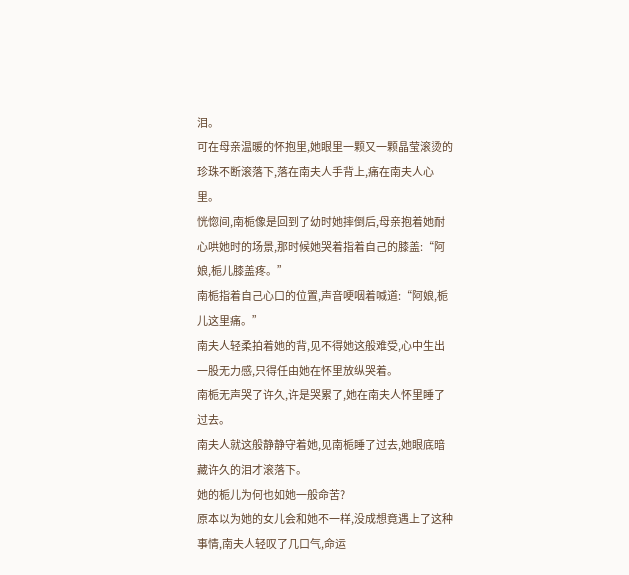泪。
可在母亲温暖的怀抱里,她眼里一颗又一颗晶莹滚烫的珍珠不断滚落下,落在南夫人手背上,痛在南夫人心里。
恍惚间,南栀像是回到了幼时她摔倒后,母亲抱着她耐心哄她时的场景,那时候她哭着指着自己的膝盖:“阿娘,栀儿膝盖疼。”
南栀指着自己心口的位置,声音哽咽着喊道:“阿娘,栀儿这里痛。”
南夫人轻柔拍着她的背,见不得她这般难受,心中生出一股无力感,只得任由她在怀里放纵哭着。
南栀无声哭了许久,许是哭累了,她在南夫人怀里睡了过去。
南夫人就这般静静守着她,见南栀睡了过去,她眼底暗藏许久的泪才滚落下。
她的栀儿为何也如她一般命苦?
原本以为她的女儿会和她不一样,没成想竟遇上了这种事情,南夫人轻叹了几口气,命运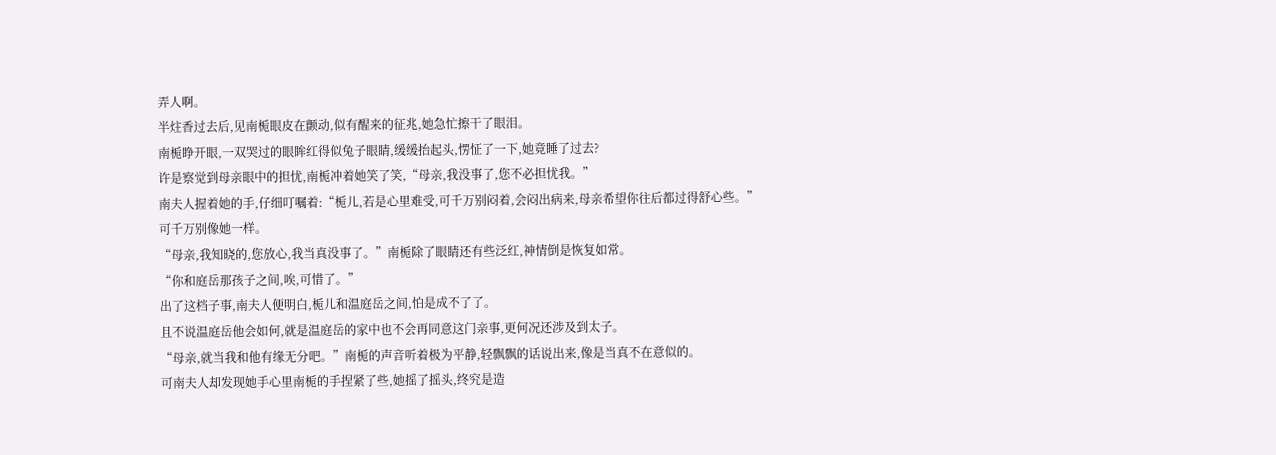弄人啊。
半炷香过去后,见南栀眼皮在颤动,似有醒来的征兆,她急忙擦干了眼泪。
南栀睁开眼,一双哭过的眼眸红得似兔子眼睛,缓缓抬起头,愣怔了一下,她竟睡了过去?
许是察觉到母亲眼中的担忧,南栀冲着她笑了笑,“母亲,我没事了,您不必担忧我。”
南夫人握着她的手,仔细叮嘱着:“栀儿,若是心里难受,可千万别闷着,会闷出病来,母亲希望你往后都过得舒心些。”
可千万别像她一样。
“母亲,我知晓的,您放心,我当真没事了。”南栀除了眼睛还有些泛红,神情倒是恢复如常。
“你和庭岳那孩子之间,唉,可惜了。”
出了这档子事,南夫人便明白,栀儿和温庭岳之间,怕是成不了了。
且不说温庭岳他会如何,就是温庭岳的家中也不会再同意这门亲事,更何况还涉及到太子。
“母亲,就当我和他有缘无分吧。”南栀的声音听着极为平静,轻飘飘的话说出来,像是当真不在意似的。
可南夫人却发现她手心里南栀的手捏紧了些,她摇了摇头,终究是造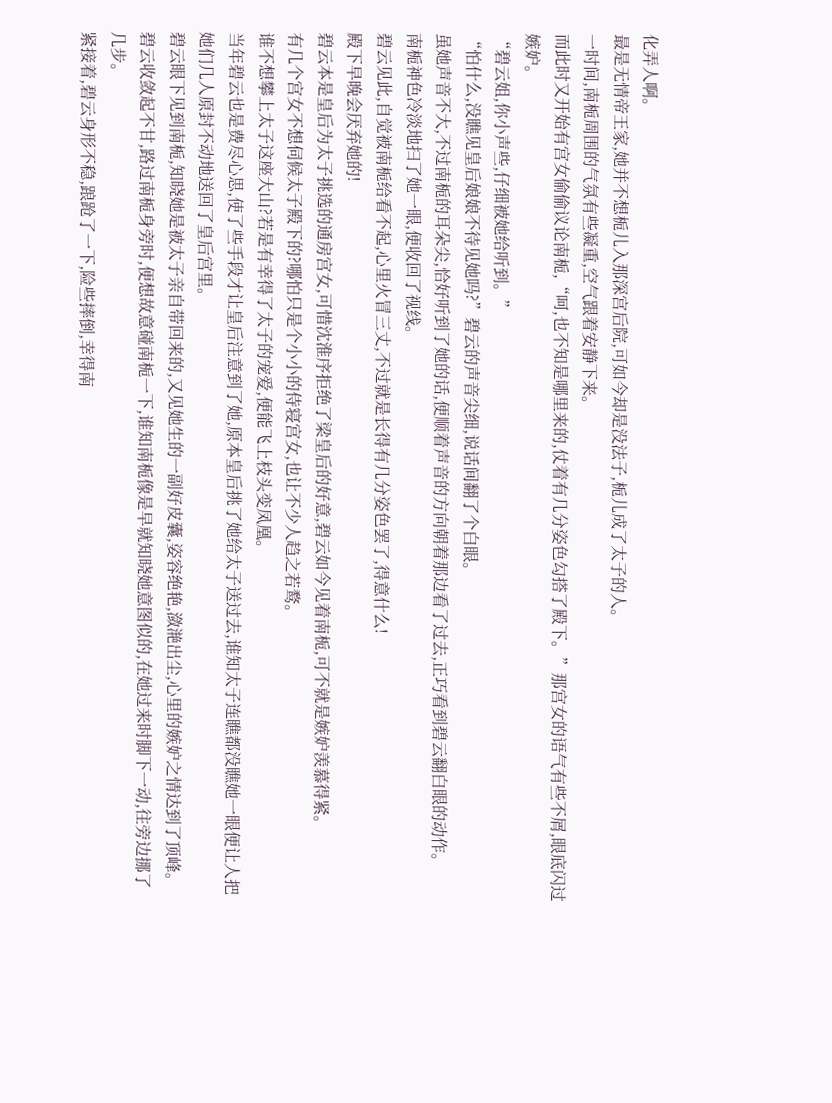化弄人啊。
最是无情帝王家,她并不想栀儿入那深宫后院,可如今却是没法子,栀儿成了太子的人。
一时间,南栀周围的气氛有些凝重,空气跟着安静下来。
而此时又开始有宫女偷偷议论南栀,“呵,也不知是哪里来的,仗着有几分姿色勾搭了殿下。”那宫女的语气有些不屑,眼底闪过嫉妒。
“碧云姐,你小声些,仔细被她给听到。”
“怕什么,没瞧见皇后娘娘不待见她吗?”碧云的声音尖细,说话间翻了个白眼。
虽她声音不大,不过南栀的耳朵尖,恰好听到了她的话,便顺着声音的方向朝着那边看了过去,正巧看到碧云翻白眼的动作。
南栀神色冷淡地扫了她一眼,便收回了视线。
碧云见此,自觉被南栀给看不起,心里火冒三丈,不过就是长得有几分姿色罢了,得意什么!
殿下早晚会厌弃她的!
碧云本是皇后为太子挑选的通房宫女,可惜沈淮序拒绝了梁皇后的好意,碧云如今见着南栀,可不就是嫉妒羡慕得紧。
有几个宫女不想伺候太子殿下的?哪怕只是个小小的侍寝宫女,也让不少人趋之若鹜。
谁不想攀上太子这座大山?若是有幸得了太子的宠爱,便能飞上枝头变凤凰。
当年碧云也是费尽心思,使了些手段才让皇后注意到了她,原本皇后挑了她给太子送过去,谁知太子连瞧都没瞧她一眼便让人把她们几人原封不动地送回了皇后宫里。
碧云眼下见到南栀,知晓她是被太子亲自带回来的,又见她生的一副好皮囊,姿容绝艳,潋滟出尘,心里的嫉妒之情达到了顶峰。
碧云收敛起不甘,路过南栀身旁时,便想故意碰南栀一下,谁知南栀像是早就知晓她意图似的,在她过来时脚下一动,往旁边挪了几步。
紧接着,碧云身形不稳,踉跄了一下,险些摔倒,幸得南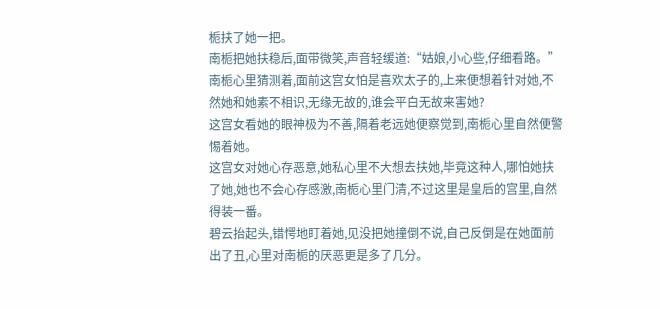栀扶了她一把。
南栀把她扶稳后,面带微笑,声音轻缓道:“姑娘,小心些,仔细看路。”
南栀心里猜测着,面前这宫女怕是喜欢太子的,上来便想着针对她,不然她和她素不相识,无缘无故的,谁会平白无故来害她?
这宫女看她的眼神极为不善,隔着老远她便察觉到,南栀心里自然便警惕着她。
这宫女对她心存恶意,她私心里不大想去扶她,毕竟这种人,哪怕她扶了她,她也不会心存感激,南栀心里门清,不过这里是皇后的宫里,自然得装一番。
碧云抬起头,错愕地盯着她,见没把她撞倒不说,自己反倒是在她面前出了丑,心里对南栀的厌恶更是多了几分。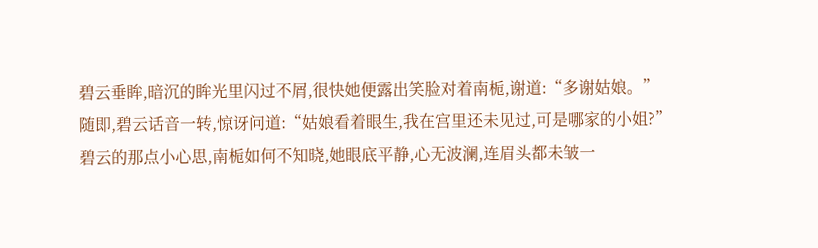碧云垂眸,暗沉的眸光里闪过不屑,很快她便露出笑脸对着南栀,谢道:“多谢姑娘。”
随即,碧云话音一转,惊讶问道:“姑娘看着眼生,我在宫里还未见过,可是哪家的小姐?”
碧云的那点小心思,南栀如何不知晓,她眼底平静,心无波澜,连眉头都未皱一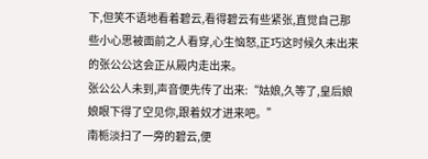下,但笑不语地看着碧云,看得碧云有些紧张,直觉自己那些小心思被面前之人看穿,心生恼怒,正巧这时候久未出来的张公公这会正从殿内走出来。
张公公人未到,声音便先传了出来:“姑娘,久等了,皇后娘娘眼下得了空见你,跟着奴才进来吧。”
南栀淡扫了一旁的碧云,便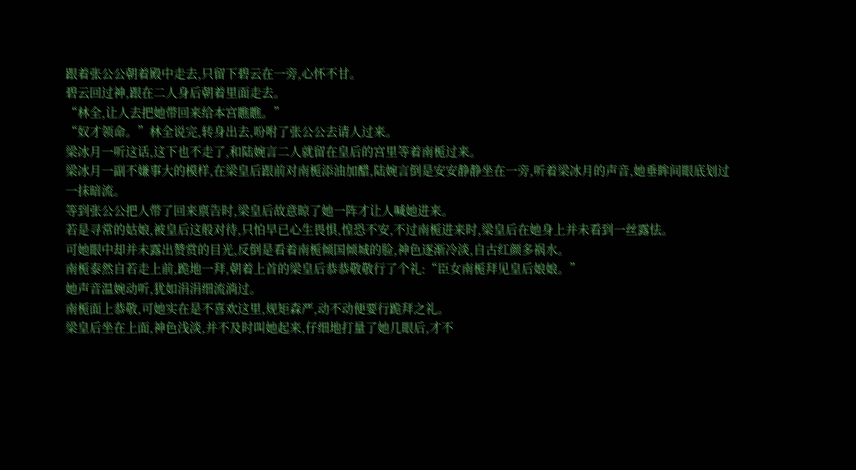跟着张公公朝着殿中走去,只留下碧云在一旁,心怀不甘。
碧云回过神,跟在二人身后朝着里面走去。
“林全,让人去把她带回来给本宫瞧瞧。”
“奴才领命。”林全说完,转身出去,吩咐了张公公去请人过来。
梁冰月一听这话,这下也不走了,和陆婉言二人就留在皇后的宫里等着南栀过来。
梁冰月一副不嫌事大的模样,在梁皇后跟前对南栀添油加醋,陆婉言倒是安安静静坐在一旁,听着梁冰月的声音,她垂眸间眼底划过一抹暗流。
等到张公公把人带了回来禀告时,梁皇后故意晾了她一阵才让人喊她进来。
若是寻常的姑娘,被皇后这般对待,只怕早已心生畏惧,惶恐不安,不过南栀进来时,梁皇后在她身上并未看到一丝露怯。
可她眼中却并未露出赞赏的目光,反倒是看着南栀倾国倾城的脸,神色逐渐冷淡,自古红颜多祸水。
南栀泰然自若走上前,跪地一拜,朝着上首的梁皇后恭恭敬敬行了个礼:“臣女南栀拜见皇后娘娘。”
她声音温婉动听,犹如涓涓细流淌过。
南栀面上恭敬,可她实在是不喜欢这里,规矩森严,动不动便要行跪拜之礼。
梁皇后坐在上面,神色浅淡,并不及时叫她起来,仔细地打量了她几眼后,才不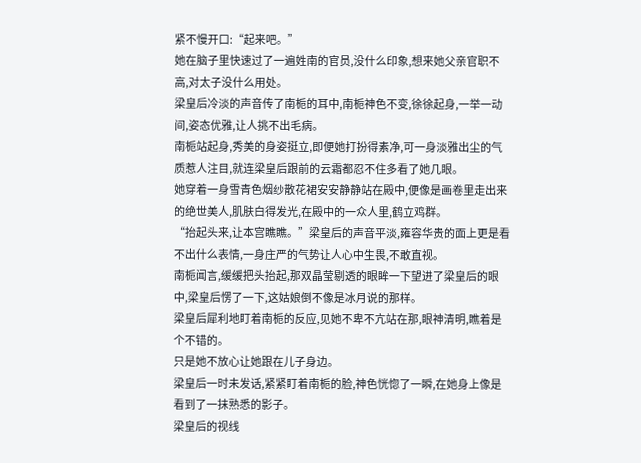紧不慢开口:“起来吧。”
她在脑子里快速过了一遍姓南的官员,没什么印象,想来她父亲官职不高,对太子没什么用处。
梁皇后冷淡的声音传了南栀的耳中,南栀神色不变,徐徐起身,一举一动间,姿态优雅,让人挑不出毛病。
南栀站起身,秀美的身姿挺立,即便她打扮得素净,可一身淡雅出尘的气质惹人注目,就连梁皇后跟前的云霜都忍不住多看了她几眼。
她穿着一身雪青色烟纱散花裙安安静静站在殿中,便像是画卷里走出来的绝世美人,肌肤白得发光,在殿中的一众人里,鹤立鸡群。
“抬起头来,让本宫瞧瞧。”梁皇后的声音平淡,雍容华贵的面上更是看不出什么表情,一身庄严的气势让人心中生畏,不敢直视。
南栀闻言,缓缓把头抬起,那双晶莹剔透的眼眸一下望进了梁皇后的眼中,梁皇后愣了一下,这姑娘倒不像是冰月说的那样。
梁皇后犀利地盯着南栀的反应,见她不卑不亢站在那,眼神清明,瞧着是个不错的。
只是她不放心让她跟在儿子身边。
梁皇后一时未发话,紧紧盯着南栀的脸,神色恍惚了一瞬,在她身上像是看到了一抹熟悉的影子。
梁皇后的视线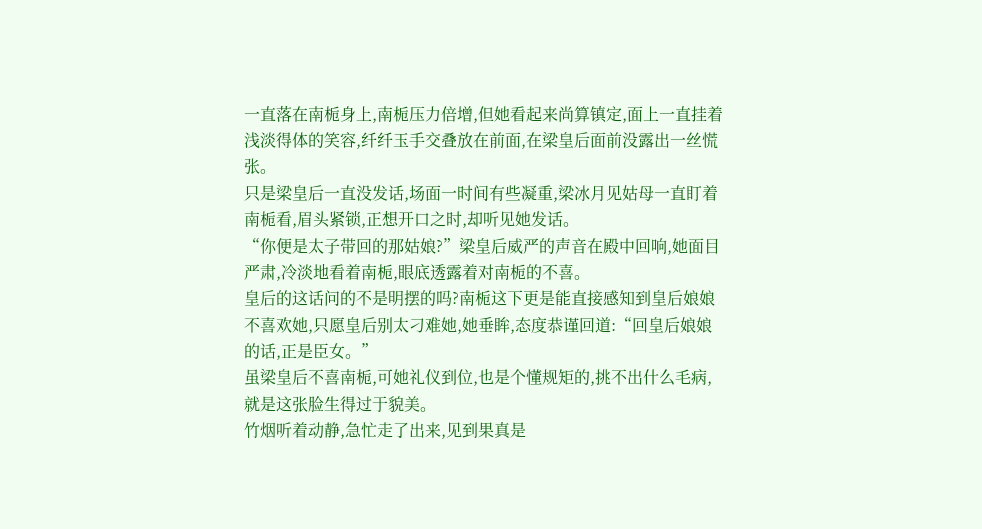一直落在南栀身上,南栀压力倍增,但她看起来尚算镇定,面上一直挂着浅淡得体的笑容,纤纤玉手交叠放在前面,在梁皇后面前没露出一丝慌张。
只是梁皇后一直没发话,场面一时间有些凝重,梁冰月见姑母一直盯着南栀看,眉头紧锁,正想开口之时,却听见她发话。
“你便是太子带回的那姑娘?”梁皇后威严的声音在殿中回响,她面目严肃,冷淡地看着南栀,眼底透露着对南栀的不喜。
皇后的这话问的不是明摆的吗?南栀这下更是能直接感知到皇后娘娘不喜欢她,只愿皇后别太刁难她,她垂眸,态度恭谨回道:“回皇后娘娘的话,正是臣女。”
虽梁皇后不喜南栀,可她礼仪到位,也是个懂规矩的,挑不出什么毛病,就是这张脸生得过于貌美。
竹烟听着动静,急忙走了出来,见到果真是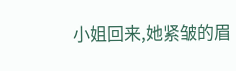小姐回来,她紧皱的眉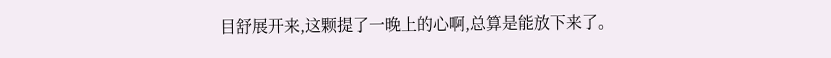目舒展开来,这颗提了一晚上的心啊,总算是能放下来了。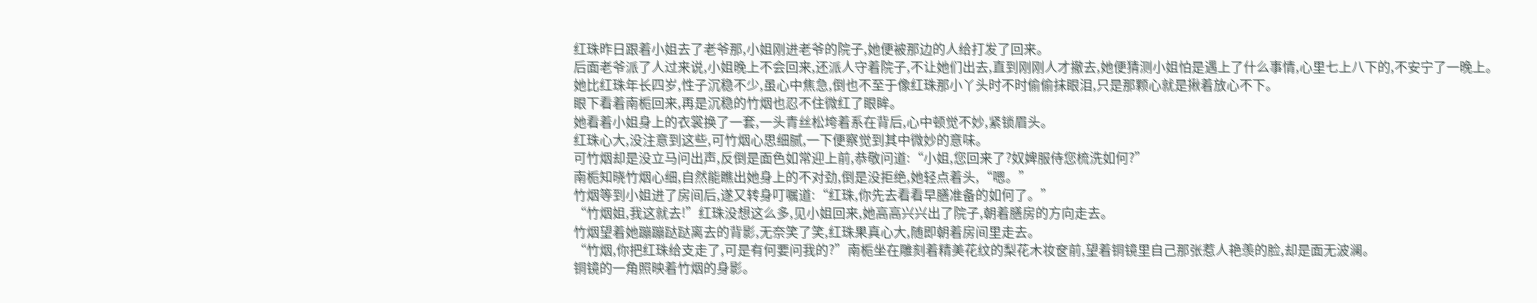红珠昨日跟着小姐去了老爷那,小姐刚进老爷的院子,她便被那边的人给打发了回来。
后面老爷派了人过来说,小姐晚上不会回来,还派人守着院子,不让她们出去,直到刚刚人才撤去,她便猜测小姐怕是遇上了什么事情,心里七上八下的,不安宁了一晚上。
她比红珠年长四岁,性子沉稳不少,虽心中焦急,倒也不至于像红珠那小丫头时不时偷偷抹眼泪,只是那颗心就是揪着放心不下。
眼下看着南栀回来,再是沉稳的竹烟也忍不住微红了眼眸。
她看着小姐身上的衣裳换了一套,一头青丝松垮着系在背后,心中顿觉不妙,紧锁眉头。
红珠心大,没注意到这些,可竹烟心思细腻,一下便察觉到其中微妙的意味。
可竹烟却是没立马问出声,反倒是面色如常迎上前,恭敬问道:“小姐,您回来了?奴婢服侍您梳洗如何?”
南栀知晓竹烟心细,自然能瞧出她身上的不对劲,倒是没拒绝,她轻点着头,“嗯。”
竹烟等到小姐进了房间后,遂又转身叮嘱道:“红珠,你先去看看早膳准备的如何了。”
“竹烟姐,我这就去!”红珠没想这么多,见小姐回来,她高高兴兴出了院子,朝着膳房的方向走去。
竹烟望着她蹦蹦跶跶离去的背影,无奈笑了笑,红珠果真心大,随即朝着房间里走去。
“竹烟,你把红珠给支走了,可是有何要问我的?”南栀坐在雕刻着精美花纹的梨花木妆奁前,望着铜镜里自己那张惹人艳羡的脸,却是面无波澜。
铜镜的一角照映着竹烟的身影。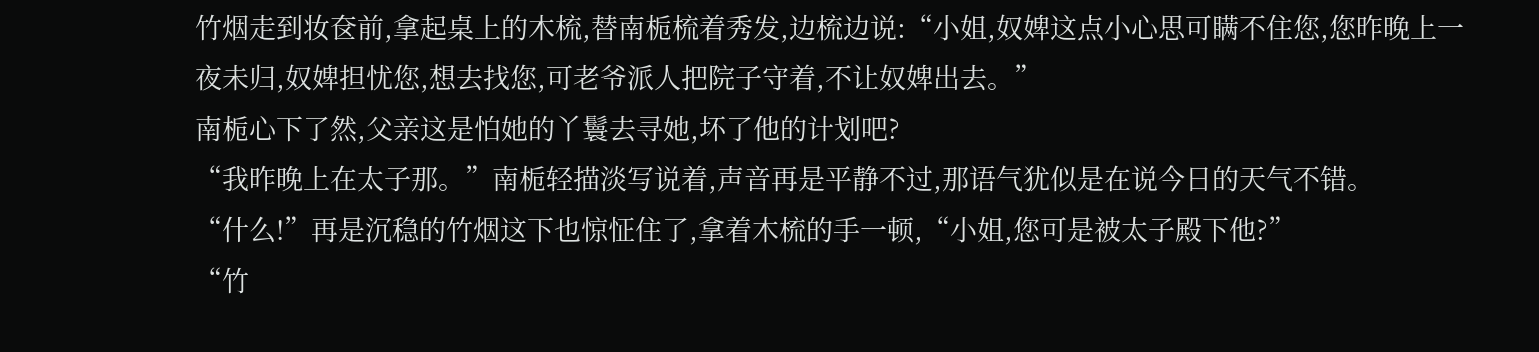竹烟走到妆奁前,拿起桌上的木梳,替南栀梳着秀发,边梳边说:“小姐,奴婢这点小心思可瞒不住您,您昨晚上一夜未归,奴婢担忧您,想去找您,可老爷派人把院子守着,不让奴婢出去。”
南栀心下了然,父亲这是怕她的丫鬟去寻她,坏了他的计划吧?
“我昨晚上在太子那。”南栀轻描淡写说着,声音再是平静不过,那语气犹似是在说今日的天气不错。
“什么!”再是沉稳的竹烟这下也惊怔住了,拿着木梳的手一顿,“小姐,您可是被太子殿下他?”
“竹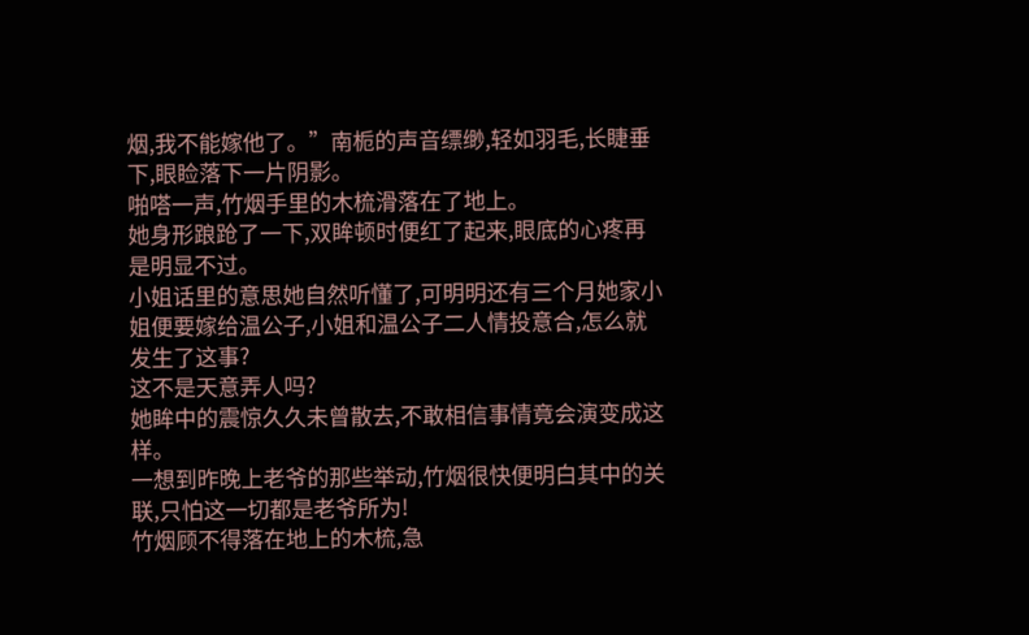烟,我不能嫁他了。”南栀的声音缥缈,轻如羽毛,长睫垂下,眼睑落下一片阴影。
啪嗒一声,竹烟手里的木梳滑落在了地上。
她身形踉跄了一下,双眸顿时便红了起来,眼底的心疼再是明显不过。
小姐话里的意思她自然听懂了,可明明还有三个月她家小姐便要嫁给温公子,小姐和温公子二人情投意合,怎么就发生了这事?
这不是天意弄人吗?
她眸中的震惊久久未曾散去,不敢相信事情竟会演变成这样。
一想到昨晚上老爷的那些举动,竹烟很快便明白其中的关联,只怕这一切都是老爷所为!
竹烟顾不得落在地上的木梳,急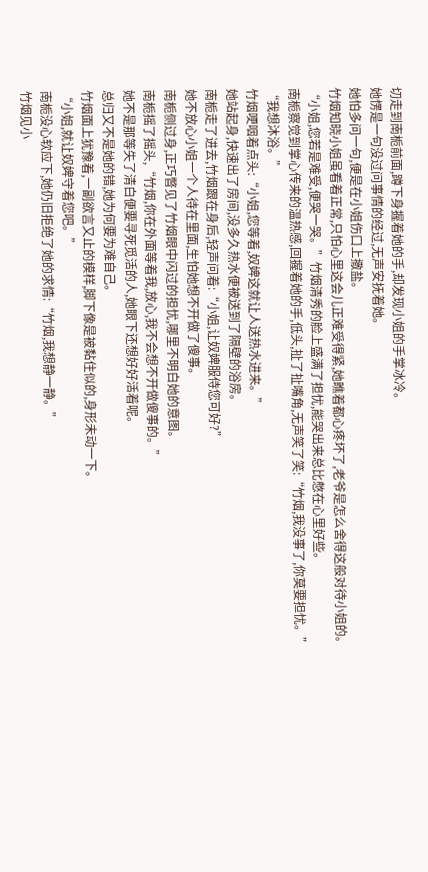切走到南栀前面,蹲下身握着她的手,却发现小姐的手掌冰冷。
她愣是一句没过问事情的经过,无声安抚着她。
她怕多问一句,便是在小姐伤口上撒盐。
竹烟知晓小姐虽看着正常,只怕心里这会儿正难受得紧,她瞧着都心疼坏了,老爷是怎么舍得这般对待小姐的。
“小姐,您若是难受,便哭一哭。”竹烟清秀的脸上盛满了担忧,能哭出来总比憋在心里好些。
南栀察觉到掌心传来的温热感,回握着她的手,低头,扯了扯嘴角,无声笑了笑:“竹烟,我没事了,你莫要担忧。”
“我想沐浴。”
竹烟哽咽着点头:“小姐,您等着,奴婢这就让人送热水进来。”
她站起身,快速出了房间,没多久热水便被送到了隔壁的浴房。
南栀走了进去,竹烟跟在身后,轻声问着:“小姐,让奴婢服侍您可好?”
她不放心小姐一个人待在里面,生怕她想不开做了傻事。
南栀侧过身,正巧瞥见了竹烟眼中闪过的担忧,哪里不明白她的意图。
南栀摇了摇头,“竹烟,你在外面等着我,放心,我不会想不开做傻事的。”
她不是那等失了清白便要寻死觅活的人,她眼下还想好好活着呢。
总归又不是她的错,她为何要为难自己。
竹烟面上犹豫着,一副欲言又止的模样,脚下像是被黏住似的,身形未动一下。
“小姐,就让奴婢守着您吧。”
南栀没心软应下,她仍旧拒绝了她的求情:“竹烟,我想静一静。”
竹烟见小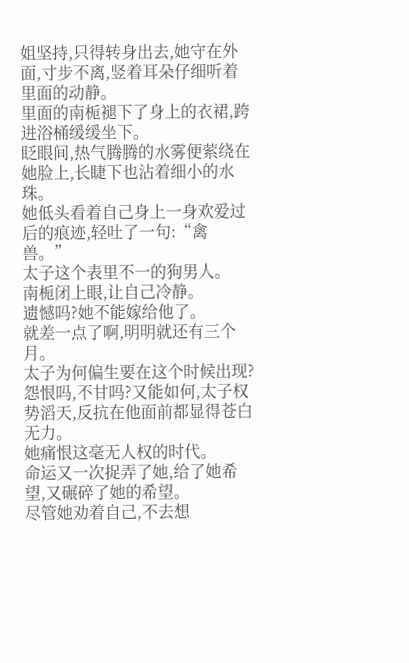姐坚持,只得转身出去,她守在外面,寸步不离,竖着耳朵仔细听着里面的动静。
里面的南栀褪下了身上的衣裙,跨进浴桶缓缓坐下。
眨眼间,热气腾腾的水雾便萦绕在她脸上,长睫下也沾着细小的水珠。
她低头看着自己身上一身欢爱过后的痕迹,轻吐了一句:“禽兽。”
太子这个表里不一的狗男人。
南栀闭上眼,让自己冷静。
遗憾吗?她不能嫁给他了。
就差一点了啊,明明就还有三个月。
太子为何偏生要在这个时候出现?
怨恨吗,不甘吗?又能如何,太子权势滔天,反抗在他面前都显得苍白无力。
她痛恨这毫无人权的时代。
命运又一次捉弄了她,给了她希望,又碾碎了她的希望。
尽管她劝着自己,不去想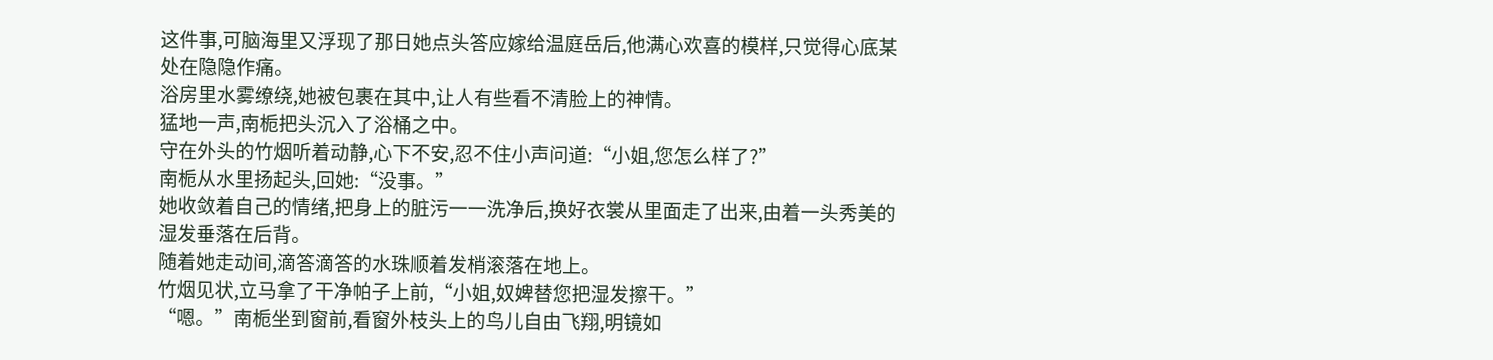这件事,可脑海里又浮现了那日她点头答应嫁给温庭岳后,他满心欢喜的模样,只觉得心底某处在隐隐作痛。
浴房里水雾缭绕,她被包裹在其中,让人有些看不清脸上的神情。
猛地一声,南栀把头沉入了浴桶之中。
守在外头的竹烟听着动静,心下不安,忍不住小声问道:“小姐,您怎么样了?”
南栀从水里扬起头,回她:“没事。”
她收敛着自己的情绪,把身上的脏污一一洗净后,换好衣裳从里面走了出来,由着一头秀美的湿发垂落在后背。
随着她走动间,滴答滴答的水珠顺着发梢滚落在地上。
竹烟见状,立马拿了干净帕子上前,“小姐,奴婢替您把湿发擦干。”
“嗯。”南栀坐到窗前,看窗外枝头上的鸟儿自由飞翔,明镜如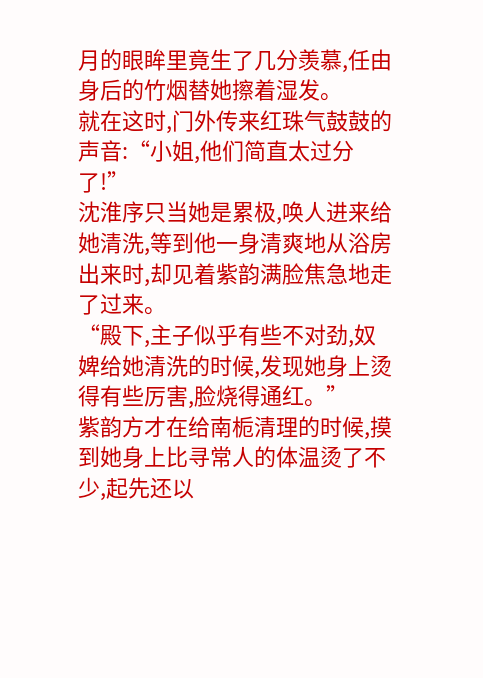月的眼眸里竟生了几分羡慕,任由身后的竹烟替她擦着湿发。
就在这时,门外传来红珠气鼓鼓的声音:“小姐,他们简直太过分了!”
沈淮序只当她是累极,唤人进来给她清洗,等到他一身清爽地从浴房出来时,却见着紫韵满脸焦急地走了过来。
“殿下,主子似乎有些不对劲,奴婢给她清洗的时候,发现她身上烫得有些厉害,脸烧得通红。”
紫韵方才在给南栀清理的时候,摸到她身上比寻常人的体温烫了不少,起先还以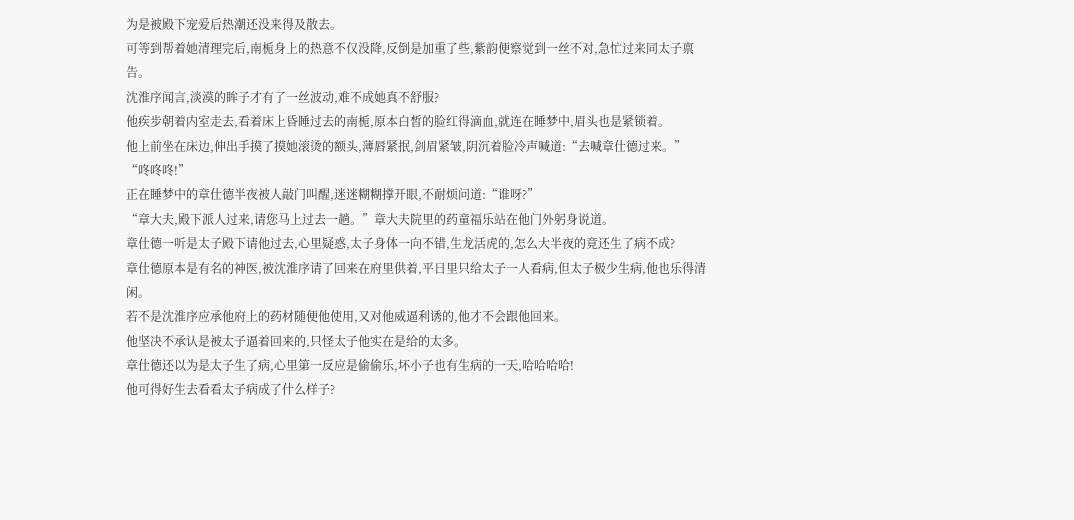为是被殿下宠爱后热潮还没来得及散去。
可等到帮着她清理完后,南栀身上的热意不仅没降,反倒是加重了些,紫韵便察觉到一丝不对,急忙过来同太子禀告。
沈淮序闻言,淡漠的眸子才有了一丝波动,难不成她真不舒服?
他疾步朝着内室走去,看着床上昏睡过去的南栀,原本白皙的脸红得滴血,就连在睡梦中,眉头也是紧锁着。
他上前坐在床边,伸出手摸了摸她滚烫的额头,薄唇紧抿,剑眉紧皱,阴沉着脸冷声喊道:“去喊章仕德过来。”
“咚咚咚!”
正在睡梦中的章仕德半夜被人敲门叫醒,迷迷糊糊撑开眼,不耐烦问道:“谁呀?”
“章大夫,殿下派人过来,请您马上过去一趟。”章大夫院里的药童福乐站在他门外躬身说道。
章仕德一听是太子殿下请他过去,心里疑惑,太子身体一向不错,生龙活虎的,怎么大半夜的竟还生了病不成?
章仕德原本是有名的神医,被沈淮序请了回来在府里供着,平日里只给太子一人看病,但太子极少生病,他也乐得清闲。
若不是沈淮序应承他府上的药材随便他使用,又对他威逼利诱的,他才不会跟他回来。
他坚决不承认是被太子逼着回来的,只怪太子他实在是给的太多。
章仕德还以为是太子生了病,心里第一反应是偷偷乐,坏小子也有生病的一天,哈哈哈哈!
他可得好生去看看太子病成了什么样子?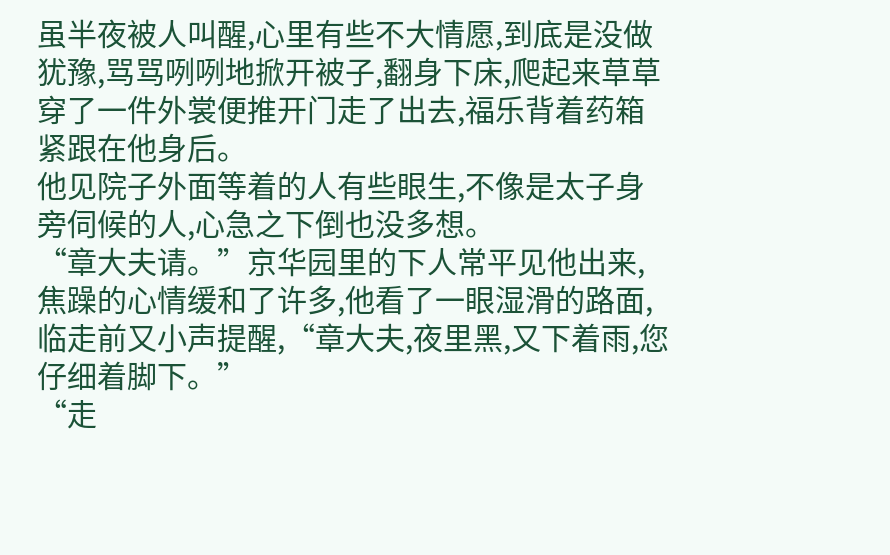虽半夜被人叫醒,心里有些不大情愿,到底是没做犹豫,骂骂咧咧地掀开被子,翻身下床,爬起来草草穿了一件外裳便推开门走了出去,福乐背着药箱紧跟在他身后。
他见院子外面等着的人有些眼生,不像是太子身旁伺候的人,心急之下倒也没多想。
“章大夫请。”京华园里的下人常平见他出来,焦躁的心情缓和了许多,他看了一眼湿滑的路面,临走前又小声提醒,“章大夫,夜里黑,又下着雨,您仔细着脚下。”
“走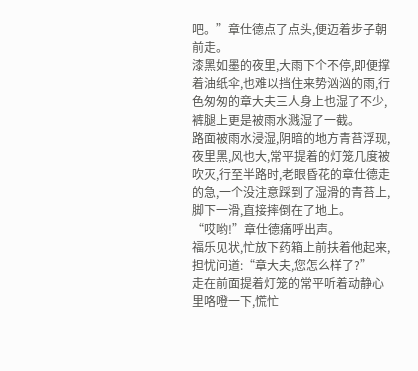吧。”章仕德点了点头,便迈着步子朝前走。
漆黑如墨的夜里,大雨下个不停,即便撑着油纸伞,也难以挡住来势汹汹的雨,行色匆匆的章大夫三人身上也湿了不少,裤腿上更是被雨水溅湿了一截。
路面被雨水浸湿,阴暗的地方青苔浮现,夜里黑,风也大,常平提着的灯笼几度被吹灭,行至半路时,老眼昏花的章仕德走的急,一个没注意踩到了湿滑的青苔上,脚下一滑,直接摔倒在了地上。
“哎哟!”章仕德痛呼出声。
福乐见状,忙放下药箱上前扶着他起来,担忧问道:“章大夫,您怎么样了?”
走在前面提着灯笼的常平听着动静心里咯噔一下,慌忙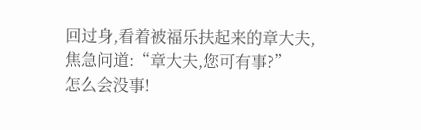回过身,看着被福乐扶起来的章大夫,焦急问道:“章大夫,您可有事?”
怎么会没事!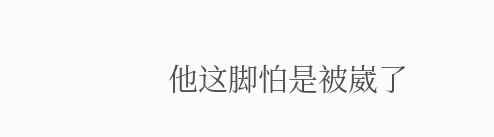他这脚怕是被崴了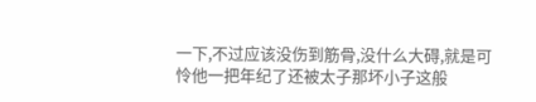一下,不过应该没伤到筋骨,没什么大碍,就是可怜他一把年纪了还被太子那坏小子这般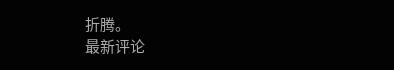折腾。
最新评论